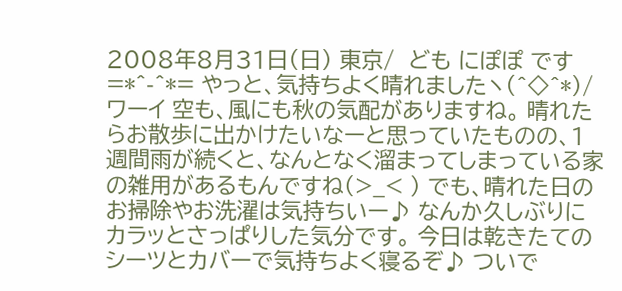2008年8月31日(日) 東京/  ども にぽぽ です=*^-^*= やっと、気持ちよく晴れましたヽ(^◇^*)/ ワーイ 空も、風にも秋の気配がありますね。 晴れたらお散歩に出かけたいなーと思っていたものの、1週間雨が続くと、なんとなく溜まってしまっている家の雑用があるもんですね(>_< ) でも、晴れた日のお掃除やお洗濯は気持ちいー♪ なんか久しぶりにカラッとさっぱりした気分です。 今日は乾きたてのシーツとカバーで気持ちよく寝るぞ♪ ついで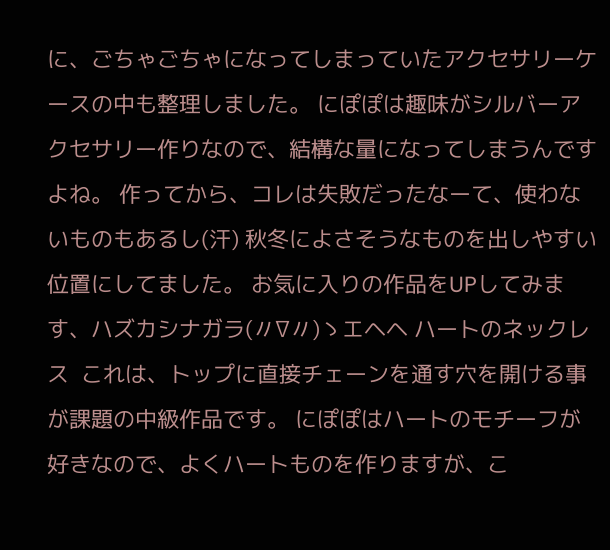に、ごちゃごちゃになってしまっていたアクセサリーケースの中も整理しました。 にぽぽは趣味がシルバーアクセサリー作りなので、結構な量になってしまうんですよね。 作ってから、コレは失敗だったなーて、使わないものもあるし(汗) 秋冬によさそうなものを出しやすい位置にしてました。 お気に入りの作品をUPしてみます、ハズカシナガラ(〃∇〃)ゝエヘヘ ハートのネックレス  これは、トップに直接チェーンを通す穴を開ける事が課題の中級作品です。 にぽぽはハートのモチーフが好きなので、よくハートものを作りますが、こ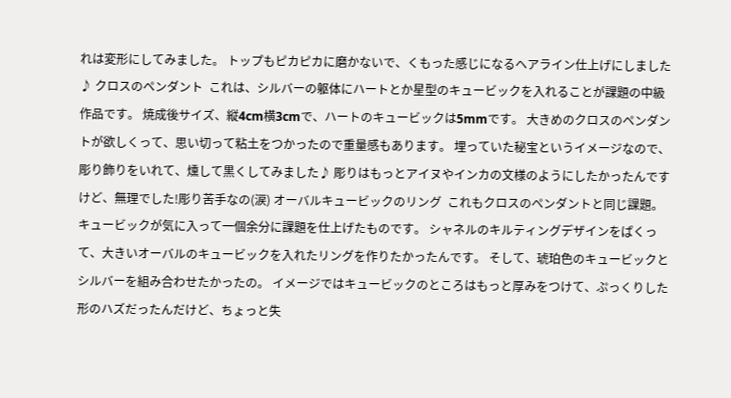れは変形にしてみました。 トップもピカピカに磨かないで、くもった感じになるヘアライン仕上げにしました♪ クロスのペンダント  これは、シルバーの躯体にハートとか星型のキュービックを入れることが課題の中級作品です。 焼成後サイズ、縦4cm横3cmで、ハートのキュービックは5mmです。 大きめのクロスのペンダントが欲しくって、思い切って粘土をつかったので重量感もあります。 埋っていた秘宝というイメージなので、彫り飾りをいれて、燻して黒くしてみました♪ 彫りはもっとアイヌやインカの文様のようにしたかったんですけど、無理でした!彫り苦手なの(涙) オーバルキュービックのリング  これもクロスのペンダントと同じ課題。 キュービックが気に入って一個余分に課題を仕上げたものです。 シャネルのキルティングデザインをぱくって、大きいオーバルのキュービックを入れたリングを作りたかったんです。 そして、琥珀色のキュービックとシルバーを組み合わせたかったの。 イメージではキュービックのところはもっと厚みをつけて、ぷっくりした形のハズだったんだけど、ちょっと失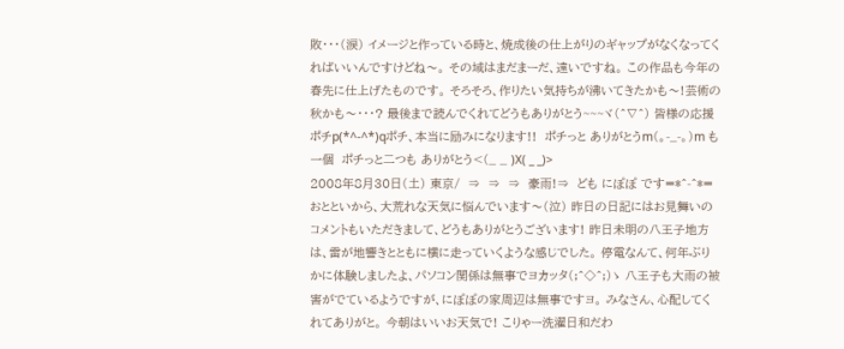敗・・・(涙) イメージと作っている時と、焼成後の仕上がりのギャップがなくなってくればいいんですけどね〜。 その域はまだまーだ、遠いですね。 この作品も今年の春先に仕上げたものです。 そろそろ、作りたい気持ちが沸いてきたかも〜!芸術の秋かも〜・・・? 最後まで読んでくれてどうもありがとう~~~ヾ(^∇^) 皆様の応援 ポチp(*^-^*)qポチ、本当に励みになります!!  ポチっと ありがとうm(。-_-。)m も 一個  ポチっと二つも ありがとう<(_ _ )X( _ _)>
2008年8月30日(土) 東京/  ⇒  ⇒  ⇒  豪雨!⇒  ども にぽぽ です=*^-^*= おとといから、大荒れな天気に悩んでいます〜(泣) 昨日の日記にはお見舞いのコメントもいただきまして、どうもありがとうございます! 昨日未明の八王子地方は、雷が地響きとともに横に走っていくような感じでした。 停電なんて、何年ぶりかに体験しましたよ、パソコン関係は無事でヨカッタ(;^◇^;)ゝ 八王子も大雨の被害がでているようですが、にぽぽの家周辺は無事ですヨ。 みなさん、心配してくれてありがと。 今朝はいいお天気で! こりゃー洗濯日和だわ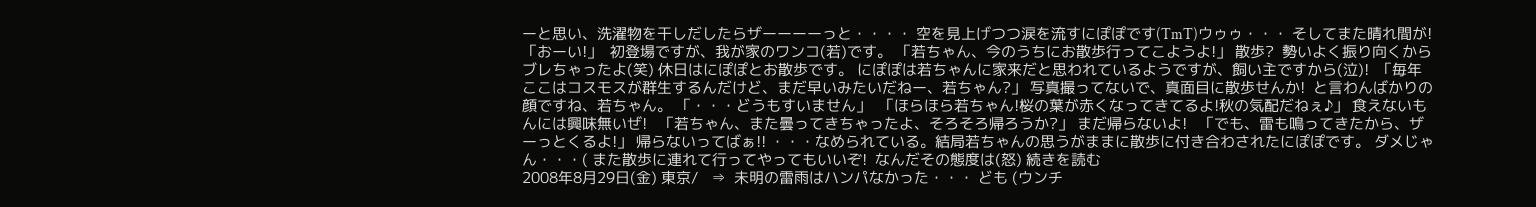ーと思い、洗濯物を干しだしたらザーーーーっと・・・・ 空を見上げつつ涙を流すにぽぽです(TmT)ウゥゥ・・・ そしてまた晴れ間が!  「おーい!」  初登場ですが、我が家のワンコ(若)です。 「若ちゃん、今のうちにお散歩行ってこようよ!」 散歩?  勢いよく振り向くからブレちゃったよ(笑) 休日はにぽぽとお散歩です。 にぽぽは若ちゃんに家来だと思われているようですが、飼い主ですから(泣)!  「毎年ここはコスモスが群生するんだけど、まだ早いみたいだねー、若ちゃん?」 写真撮ってないで、真面目に散歩せんか!  と言わんばかりの顔ですね、若ちゃん。 「・・・どうもすいません」  「ほらほら若ちゃん!桜の葉が赤くなってきてるよ!秋の気配だねぇ♪」 食えないもんには興味無いぜ!   「若ちゃん、また曇ってきちゃったよ、そろそろ帰ろうか?」 まだ帰らないよ!   「でも、雷も鳴ってきたから、ザーっとくるよ!」 帰らないってばぁ!! ・・・なめられている。結局若ちゃんの思うがままに散歩に付き合わされたにぽぽです。 ダメじゃん・・・( また散歩に連れて行ってやってもいいぞ!  なんだその態度は(怒) 続きを読む
2008年8月29日(金) 東京/   ⇒  未明の雷雨はハンパなかった・・・ ども (ウンチ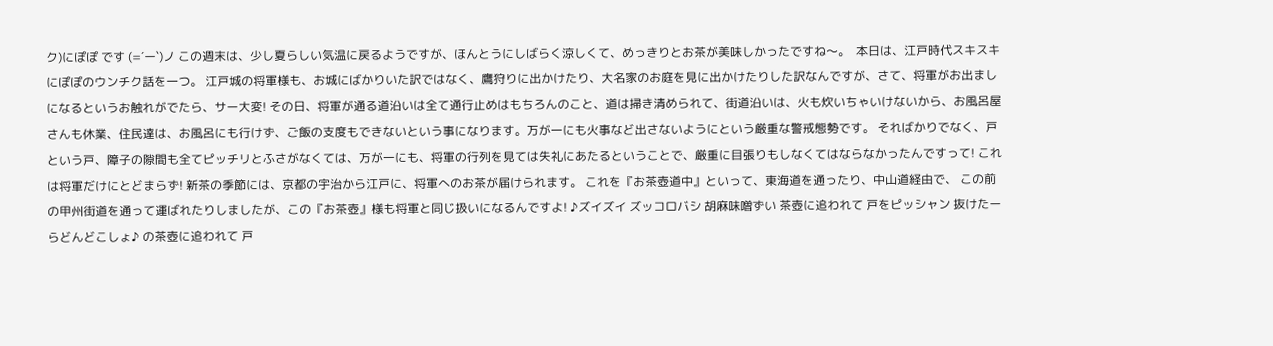ク)にぽぽ です (=´ー`)ノ この週末は、少し夏らしい気温に戻るようですが、ほんとうにしばらく涼しくて、めっきりとお茶が美味しかったですね〜。  本日は、江戸時代スキスキにぽぽのウンチク話を一つ。 江戸城の将軍様も、お城にばかりいた訳ではなく、鷹狩りに出かけたり、大名家のお庭を見に出かけたりした訳なんですが、さて、将軍がお出ましになるというお触れがでたら、サー大変! その日、将軍が通る道沿いは全て通行止めはもちろんのこと、道は掃き清められて、街道沿いは、火も炊いちゃいけないから、お風呂屋さんも休業、住民達は、お風呂にも行けず、ご飯の支度もできないという事になります。万が一にも火事など出さないようにという厳重な警戒態勢です。 そればかりでなく、戸という戸、障子の隙間も全てピッチリとふさがなくては、万が一にも、将軍の行列を見ては失礼にあたるということで、厳重に目張りもしなくてはならなかったんですって! これは将軍だけにとどまらず! 新茶の季節には、京都の宇治から江戸に、将軍へのお茶が届けられます。 これを『お茶壺道中』といって、東海道を通ったり、中山道経由で、 この前の甲州街道を通って運ばれたりしましたが、この『お茶壺』様も将軍と同じ扱いになるんですよ! ♪ズイズイ ズッコロバシ 胡麻味噌ずい 茶壺に追われて 戸をピッシャン 抜けたーらどんどこしょ♪ の茶壺に追われて 戸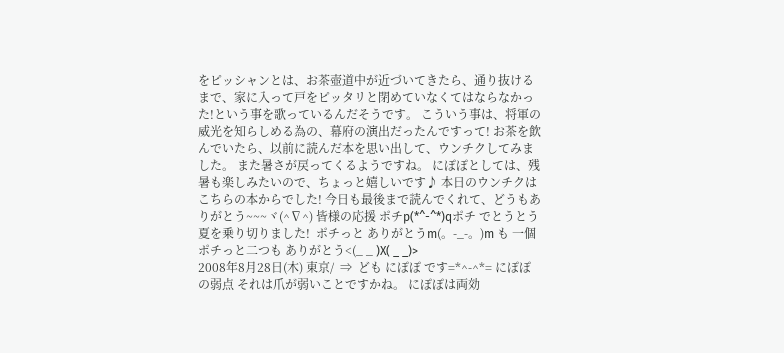をピッシャンとは、お茶壺道中が近づいてきたら、通り抜けるまで、家に入って戸をピッタリと閉めていなくてはならなかった!という事を歌っているんだそうです。 こういう事は、将軍の威光を知らしめる為の、幕府の演出だったんですって! お茶を飲んでいたら、以前に読んだ本を思い出して、ウンチクしてみました。 また暑さが戻ってくるようですね。 にぽぽとしては、残暑も楽しみたいので、ちょっと嬉しいです♪ 本日のウンチクはこちらの本からでした! 今日も最後まで読んでくれて、どうもありがとう~~~ヾ(^∇^) 皆様の応援 ポチp(*^-^*)qポチ でとうとう夏を乗り切りました!  ポチっと ありがとうm(。-_-。)m も 一個  ポチっと二つも ありがとう<(_ _ )X( _ _)>
2008年8月28日(木) 東京/  ⇒  ども にぽぽ です=*^-^*= にぽぽの弱点 それは爪が弱いことですかね。 にぽぽは両効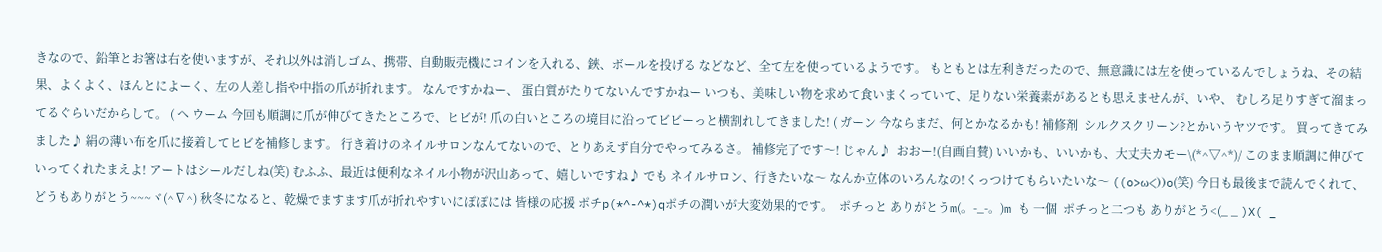きなので、鉛筆とお箸は右を使いますが、それ以外は消しゴム、携帯、自動販売機にコインを入れる、鋏、ボールを投げる などなど、全て左を使っているようです。 もともとは左利きだったので、無意識には左を使っているんでしょうね、その結果、よくよく、ほんとによーく、左の人差し指や中指の爪が折れます。 なんですかねー、 蛋白質がたりてないんですかねー いつも、美味しい物を求めて食いまくっていて、足りない栄養素があるとも思えませんが、いや、 むしろ足りすぎて溜まってるぐらいだからして。 ( へ ウーム 今回も順調に爪が伸びてきたところで、ヒビが! 爪の白いところの境目に沿ってビビーっと横割れしてきました! ( ガーン 今ならまだ、何とかなるかも! 補修剤  シルクスクリーン?とかいうヤツです。 買ってきてみました♪ 絹の薄い布を爪に接着してヒビを補修します。 行き着けのネイルサロンなんてないので、とりあえず自分でやってみるさ。 補修完了です〜! じゃん♪  おおー!(自画自賛) いいかも、いいかも、大丈夫カモー\(*^▽^*)/ このまま順調に伸びていってくれたまえよ! アートはシールだしね(笑) むふふ、最近は便利なネイル小物が沢山あって、嬉しいですね♪ でも ネイルサロン、行きたいな〜 なんか立体のいろんなの!くっつけてもらいたいな〜 ((o>ω<))o(笑) 今日も最後まで読んでくれて、どうもありがとう~~~ヾ(^∇^) 秋冬になると、乾燥でますます爪が折れやすいにぽぽには 皆様の応援 ポチp(*^-^*)qポチの潤いが大変効果的です。  ポチっと ありがとうm(。-_-。)m も 一個  ポチっと二つも ありがとう<(_ _ )X( _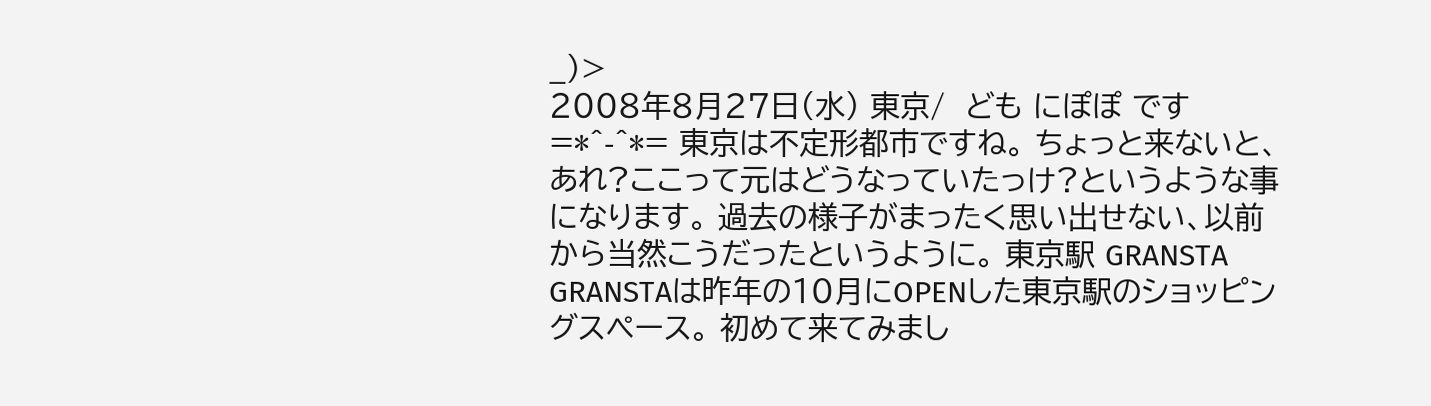_)>
2008年8月27日(水) 東京/  ども にぽぽ です=*^-^*= 東京は不定形都市ですね。 ちょっと来ないと、あれ?ここって元はどうなっていたっけ?というような事になります。 過去の様子がまったく思い出せない、以前から当然こうだったというように。 東京駅 GRANSTA GRANSTAは昨年の10月にOPENした東京駅のショッピングスペース。 初めて来てみまし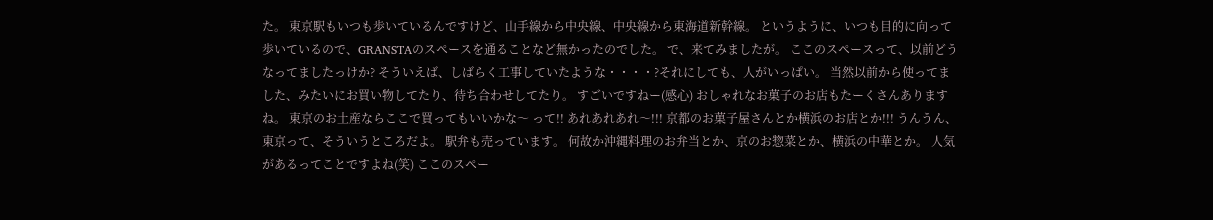た。 東京駅もいつも歩いているんですけど、山手線から中央線、中央線から東海道新幹線。 というように、いつも目的に向って歩いているので、GRANSTAのスペースを通ることなど無かったのでした。 で、来てみましたが。 ここのスペースって、以前どうなってましたっけか? そういえば、しばらく工事していたような・・・・?それにしても、人がいっぱい。 当然以前から使ってました、みたいにお買い物してたり、待ち合わせしてたり。 すごいですねー(感心) おしゃれなお菓子のお店もたーくさんありますね。 東京のお土産ならここで買ってもいいかな〜 って!! あれあれあれ〜!!! 京都のお菓子屋さんとか横浜のお店とか!!! うんうん、東京って、そういうところだよ。 駅弁も売っています。 何故か沖縄料理のお弁当とか、京のお惣菜とか、横浜の中華とか。 人気があるってことですよね(笑) ここのスペー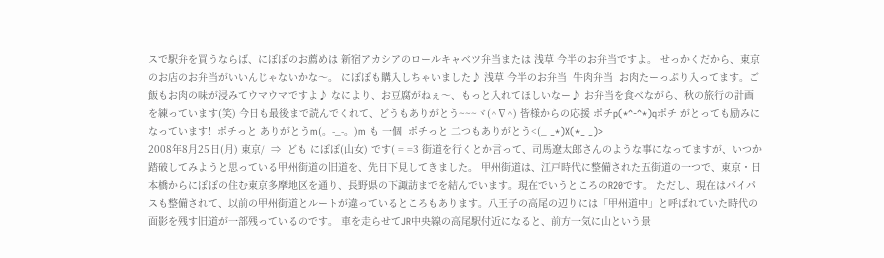スで駅弁を買うならば、にぽぽのお薦めは 新宿アカシアのロールキャベツ弁当または 浅草 今半のお弁当ですよ。 せっかくだから、東京のお店のお弁当がいいんじゃないかな〜。 にぽぽも購入しちゃいました♪ 浅草 今半のお弁当  牛肉弁当  お肉たーっぷり入ってます。ご飯もお肉の味が浸みてウマウマですよ♪ なにより、お豆腐がねぇ〜、もっと入れてほしいなー♪ お弁当を食べながら、秋の旅行の計画を練っています(笑) 今日も最後まで読んでくれて、どうもありがとう~~~ヾ(^∇^) 皆様からの応援 ポチp(*^-^*)qポチ がとっても励みになっています!  ポチっと ありがとうm(。-_-。)m も 一個  ポチっと 二つもありがとう<(_ _*)X(*_ _)>
2008年8月25日(月) 東京/  ⇒  ども にぽぽ(山女) です( = =3 街道を行くとか言って、司馬遼太郎さんのような事になってますが、いつか踏破してみようと思っている甲州街道の旧道を、先日下見してきました。 甲州街道は、江戸時代に整備された五街道の一つで、東京・日本橋からにぽぽの住む東京多摩地区を通り、長野県の下諏訪までを結んでいます。現在でいうところのR20です。 ただし、現在はパイパスも整備されて、以前の甲州街道とルートが違っているところもあります。八王子の高尾の辺りには「甲州道中」と呼ばれていた時代の面影を残す旧道が一部残っているのです。 車を走らせてJR中央線の高尾駅付近になると、前方一気に山という景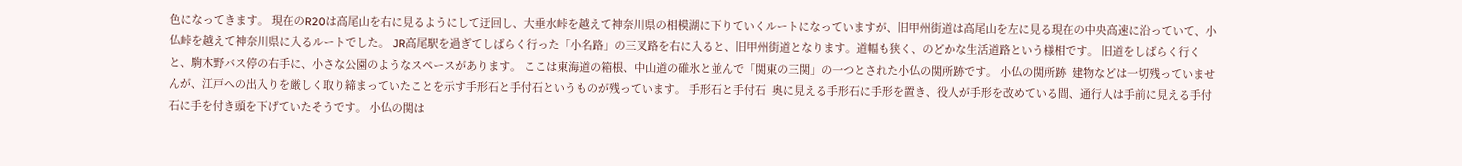色になってきます。 現在のR20は高尾山を右に見るようにして迂回し、大垂水峠を越えて神奈川県の相模湖に下りていくルートになっていますが、旧甲州街道は高尾山を左に見る現在の中央高速に沿っていて、小仏峠を越えて神奈川県に入るルートでした。 JR高尾駅を過ぎてしばらく行った「小名路」の三叉路を右に入ると、旧甲州街道となります。道幅も狭く、のどかな生活道路という様相です。 旧道をしばらく行くと、駒木野バス停の右手に、小さな公園のようなスペースがあります。 ここは東海道の箱根、中山道の碓氷と並んで「関東の三関」の一つとされた小仏の関所跡です。 小仏の関所跡  建物などは一切残っていませんが、江戸への出入りを厳しく取り締まっていたことを示す手形石と手付石というものが残っています。 手形石と手付石  奥に見える手形石に手形を置き、役人が手形を改めている間、通行人は手前に見える手付石に手を付き頭を下げていたそうです。 小仏の関は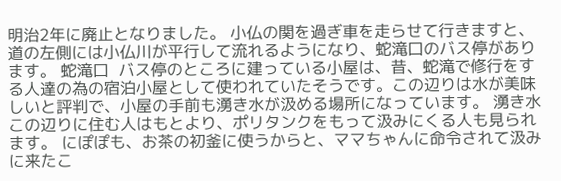明治2年に廃止となりました。 小仏の関を過ぎ車を走らせて行きますと、道の左側には小仏川が平行して流れるようになり、蛇滝口のバス停があります。 蛇滝口  バス停のところに建っている小屋は、昔、蛇滝で修行をする人達の為の宿泊小屋として使われていたそうです。この辺りは水が美味しいと評判で、小屋の手前も湧き水が汲める場所になっています。 湧き水  この辺りに住む人はもとより、ポリタンクをもって汲みにくる人も見られます。 にぽぽも、お茶の初釜に使うからと、ママちゃんに命令されて汲みに来たこ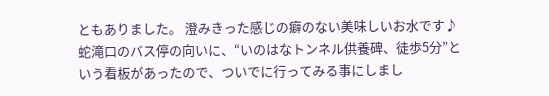ともありました。 澄みきった感じの癖のない美味しいお水です♪ 蛇滝口のバス停の向いに、“いのはなトンネル供養碑、徒歩5分”という看板があったので、ついでに行ってみる事にしまし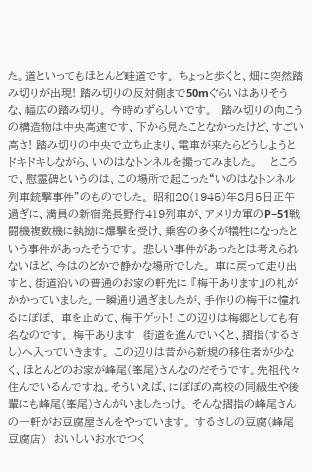た。道といってもほとんど畦道です。 ちょっと歩くと、畑に突然踏み切りが出現! 踏み切りの反対側まで50mぐらいはありそうな、幅広の踏み切り。 今時めずらしいです。  踏み切りの向こうの構造物は中央高速です、下から見たことなかったけど、すごい高さ! 踏み切りの中央で立ち止まり、電車が来たらどうしようとドキドキしながら、いのはなトンネルを撮ってみました。   ところで、慰霊碑というのは、この場所で起こった“いのはなトンネル列車銃撃事件”のものでした。 昭和20(1945)年8月5日正午過ぎに、満員の新宿発長野行419列車が、アメリカ軍のP−51戦闘機複数機に執拗に爆撃を受け、乗客の多くが犠牲になったという事件があったそうです。 悲しい事件があったとは考えられないほど、今はのどかで静かな場所でした。 車に戻って走り出すと、街道沿いの普通のお家の軒先に 『梅干あります』の札がかかっていました。一瞬通り過ぎましたが、手作りの梅干に憧れるにぽぽ、 車を止めて、梅干ゲット! この辺りは梅郷としても有名なのです。 梅干あります  街道を進んでいくと、摺指(するさし)へ入っていきます。 この辺りは昔から新規の移住者が少なく、ほとんどのお家が峰尾(峯尾)さんなのだそうです。先祖代々住んでいるんですね。そういえば、にぽぽの高校の同級生や後輩にも峰尾(峯尾)さんがいましたっけ。 そんな摺指の峰尾さんの一軒がお豆腐屋さんをやっています。 するさしの豆腐(峰尾豆腐店)  おいしいお水でつく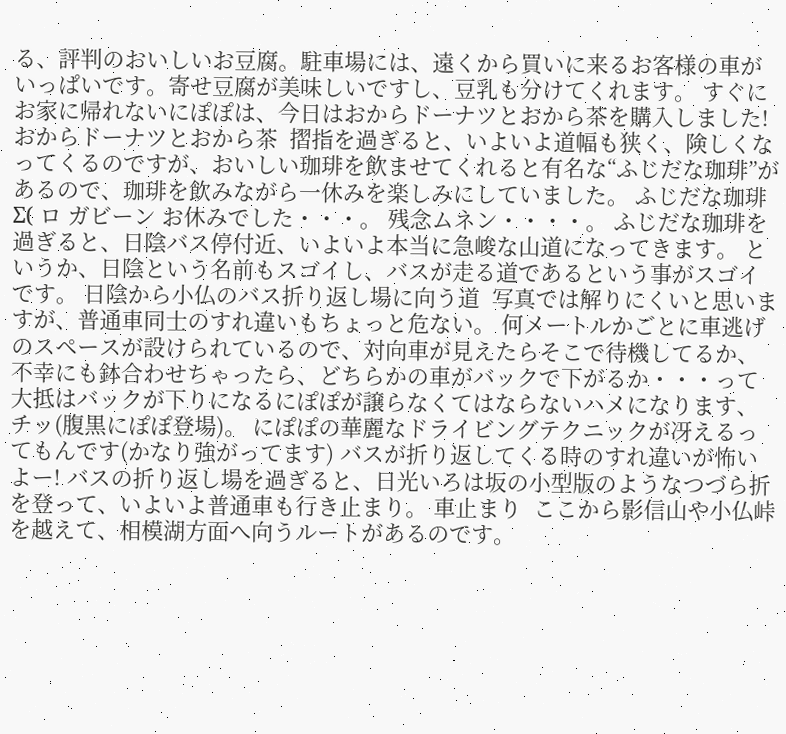る、評判のおいしいお豆腐。駐車場には、遠くから買いに来るお客様の車がいっぱいです。寄せ豆腐が美味しいですし、豆乳も分けてくれます。 すぐにお家に帰れないにぽぽは、今日はおからドーナツとおから茶を購入しました! おからドーナツとおから茶  摺指を過ぎると、いよいよ道幅も狭く、険しくなってくるのですが、おいしい珈琲を飲ませてくれると有名な“ふじだな珈琲”があるので、珈琲を飲みながら一休みを楽しみにしていました。 ふじだな珈琲  Σ( ロ ガビーン お休みでした・・・。 残念ムネン・・・・。 ふじだな珈琲を過ぎると、日陰バス停付近、いよいよ本当に急峻な山道になってきます。 というか、日陰という名前もスゴイし、バスが走る道であるという事がスゴイです。 日陰から小仏のバス折り返し場に向う道  写真では解りにくいと思いますが、普通車同士のすれ違いもちょっと危ない。 何メートルかごとに車逃げのスペースが設けられているので、対向車が見えたらそこで待機してるか、不幸にも鉢合わせちゃったら、どちらかの車がバックで下がるか・・・って大抵はバックが下りになるにぽぽが譲らなくてはならないハメになります、チッ(腹黒にぽぽ登場)。 にぽぽの華麗なドライビングテクニックが冴えるってもんです(かなり強がってます) バスが折り返してくる時のすれ違いが怖いよー! バスの折り返し場を過ぎると、日光いろは坂の小型版のようなつづら折を登って、いよいよ普通車も行き止まり。 車止まり  ここから影信山や小仏峠を越えて、相模湖方面へ向うルートがあるのです。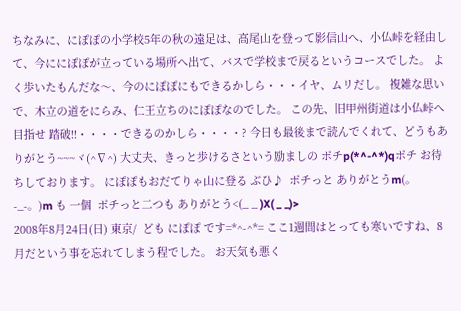ちなみに、にぽぽの小学校5年の秋の遠足は、高尾山を登って影信山へ、小仏峠を経由して、今ににぽぽが立っている場所へ出て、バスで学校まで戻るというコースでした。 よく歩いたもんだな〜、今のにぽぽにもできるかしら・・・イヤ、ムリだし。 複雑な思いで、木立の道をにらみ、仁王立ちのにぽぽなのでした。 この先、旧甲州街道は小仏峠へ 目指せ 踏破!!・・・・できるのかしら・・・・? 今日も最後まで読んでくれて、どうもありがとう~~~ヾ(^∇^) 大丈夫、きっと歩けるさという励ましの ポチp(*^-^*)qポチ お待ちしております。 にぽぽもおだてりゃ山に登る ぶひ♪  ポチっと ありがとうm(。-_-。)m も 一個  ポチっと二つも ありがとう<(_ _ )X( _ _)>
2008年8月24日(日) 東京/  ども にぽぽ です=*^-^*= ここ1週間はとっても寒いですね、8月だという事を忘れてしまう程でした。 お天気も悪く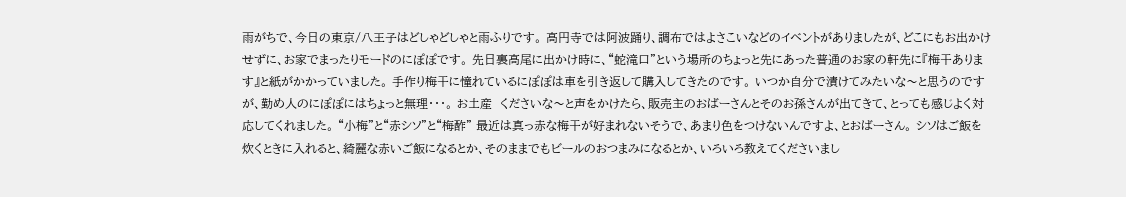雨がちで、今日の東京/八王子はどしゃどしゃと雨ふりです。 高円寺では阿波踊り、調布ではよさこいなどのイベントがありましたが、どこにもお出かけせずに、お家でまったりモードのにぽぽです。 先日裏高尾に出かけ時に、“蛇滝口”という場所のちょっと先にあった普通のお家の軒先に『梅干あります』と紙がかかっていました。 手作り梅干に憧れているにぽぽは車を引き返して購入してきたのです。 いつか自分で漬けてみたいな〜と思うのですが、勤め人のにぽぽにはちょっと無理・・・。 お土産  くださいな〜と声をかけたら、販売主のおばーさんとそのお孫さんが出てきて、とっても感じよく対応してくれました。 “小梅”と“赤シソ”と“梅酢” 最近は真っ赤な梅干が好まれないそうで、あまり色をつけないんですよ、とおばーさん。 シソはご飯を炊くときに入れると、綺麗な赤いご飯になるとか、そのままでもビールのおつまみになるとか、いろいろ教えてくださいまし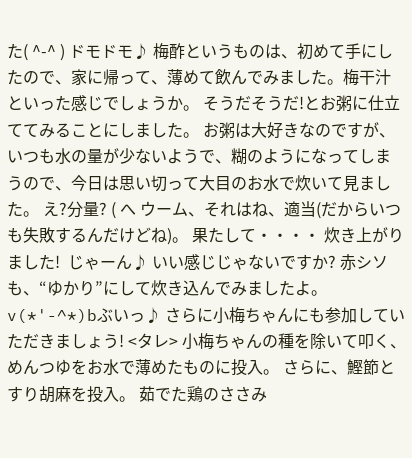た( ^-^ ) ドモドモ♪ 梅酢というものは、初めて手にしたので、家に帰って、薄めて飲んでみました。梅干汁といった感じでしょうか。 そうだそうだ!とお粥に仕立ててみることにしました。 お粥は大好きなのですが、いつも水の量が少ないようで、糊のようになってしまうので、今日は思い切って大目のお水で炊いて見ました。 え?分量? ( へ ウーム、それはね、適当(だからいつも失敗するんだけどね)。 果たして・・・・ 炊き上がりました!  じゃーん♪ いい感じじゃないですか? 赤シソも、“ゆかり”にして炊き込んでみましたよ。 v(*'-^*)bぶいっ♪ さらに小梅ちゃんにも参加していただきましょう! <タレ> 小梅ちゃんの種を除いて叩く、めんつゆをお水で薄めたものに投入。 さらに、鰹節とすり胡麻を投入。 茹でた鶏のささみ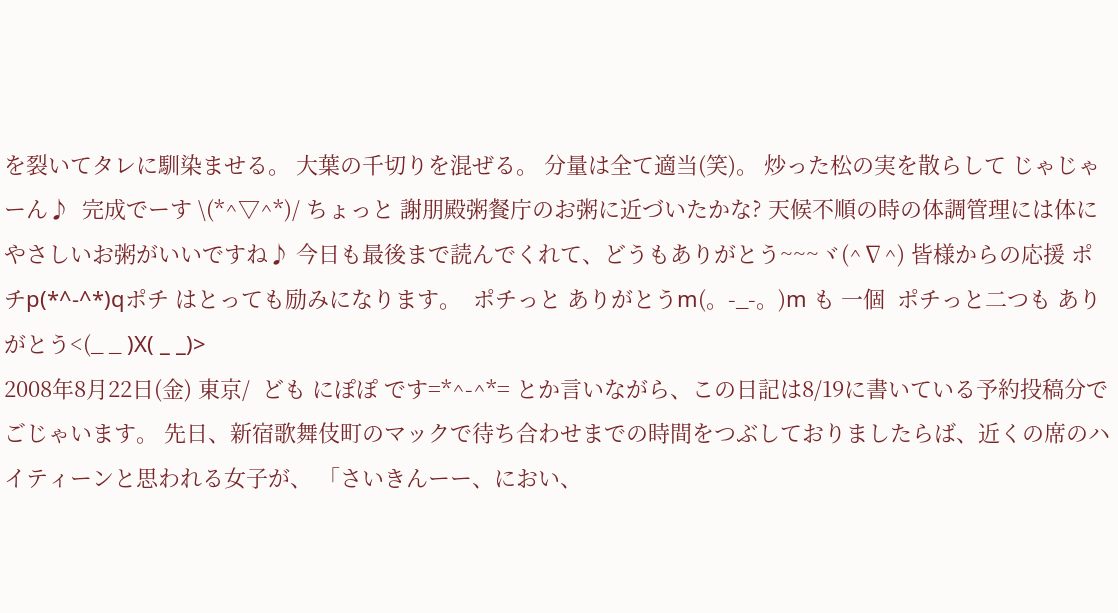を裂いてタレに馴染ませる。 大葉の千切りを混ぜる。 分量は全て適当(笑)。 炒った松の実を散らして じゃじゃーん♪  完成でーす \(*^▽^*)/ ちょっと 謝朋殿粥餐庁のお粥に近づいたかな? 天候不順の時の体調管理には体にやさしいお粥がいいですね♪ 今日も最後まで読んでくれて、どうもありがとう~~~ヾ(^∇^) 皆様からの応援 ポチp(*^-^*)qポチ はとっても励みになります。  ポチっと ありがとうm(。-_-。)m も 一個  ポチっと二つも ありがとう<(_ _ )X( _ _)>
2008年8月22日(金) 東京/  ども にぽぽ です=*^-^*= とか言いながら、この日記は8/19に書いている予約投稿分でごじゃいます。 先日、新宿歌舞伎町のマックで待ち合わせまでの時間をつぶしておりましたらば、近くの席のハイティーンと思われる女子が、 「さいきんーー、におい、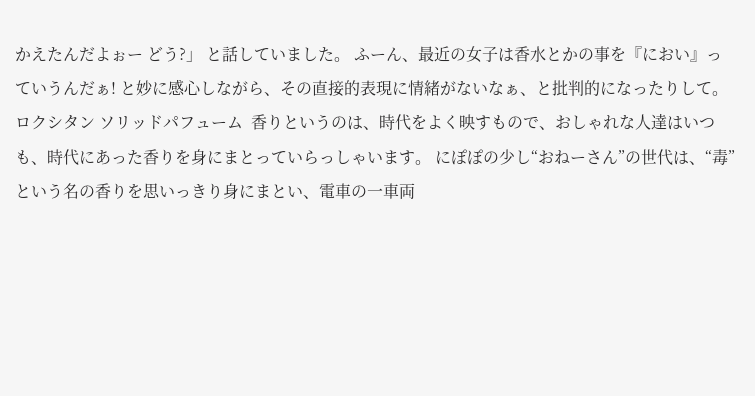かえたんだよぉー どう?」 と話していました。 ふーん、最近の女子は香水とかの事を『におい』っていうんだぁ! と妙に感心しながら、その直接的表現に情緒がないなぁ、と批判的になったりして。 ロクシタン ソリッドパフューム  香りというのは、時代をよく映すもので、おしゃれな人達はいつも、時代にあった香りを身にまとっていらっしゃいます。 にぽぽの少し“おねーさん”の世代は、“毒”という名の香りを思いっきり身にまとい、電車の一車両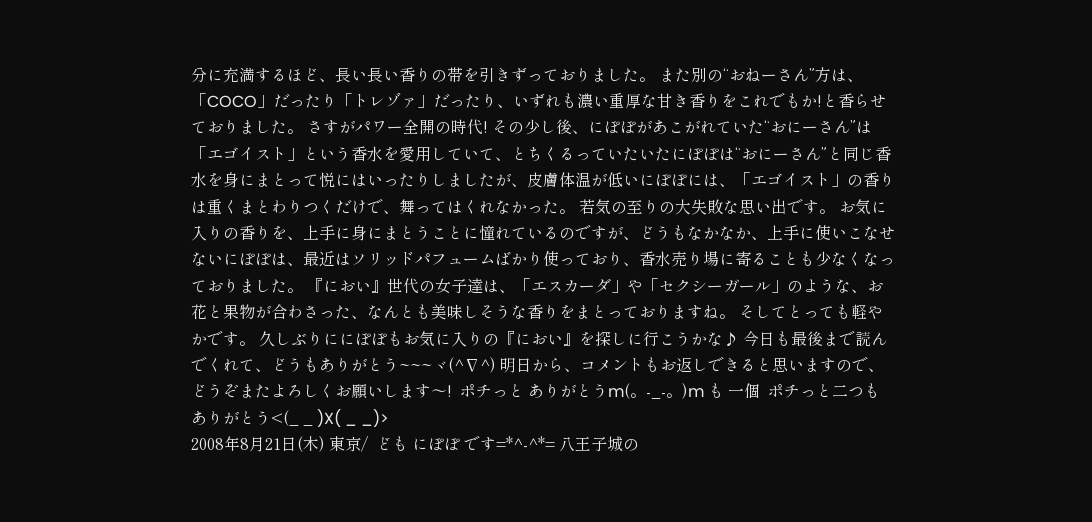分に充満するほど、長い長い香りの帯を引きずっておりました。 また別の“おねーさん”方は、「COCO」だったり「トレゾァ」だったり、いずれも濃い重厚な甘き香りをこれでもか!と香らせておりました。 さすがパワー全開の時代! その少し後、にぽぽがあこがれていた“おにーさん”は「エゴイスト」という香水を愛用していて、とちくるっていたいたにぽぽは“おにーさん”と同じ香水を身にまとって悦にはいったりしましたが、皮膚体温が低いにぽぽには、「エゴイスト」の香りは重くまとわりつくだけで、舞ってはくれなかった。 若気の至りの大失敗な思い出です。 お気に入りの香りを、上手に身にまとうことに憧れているのですが、どうもなかなか、上手に使いこなせないにぽぽは、最近はソリッドパフュームばかり使っており、香水売り場に寄ることも少なくなっておりました。 『におい』世代の女子達は、「エスカーダ」や「セクシーガール」のような、お花と果物が合わさった、なんとも美味しそうな香りをまとっておりますね。 そしてとっても軽やかです。 久しぶりににぽぽもお気に入りの『におい』を探しに行こうかな♪ 今日も最後まで読んでくれて、どうもありがとう~~~ヾ(^∇^) 明日から、コメントもお返しできると思いますので、どうぞまたよろしくお願いします〜!  ポチっと ありがとうm(。-_-。)m も 一個  ポチっと二つも ありがとう<(_ _ )X( _ _)>
2008年8月21日(木) 東京/  ども にぽぽ です=*^-^*= 八王子城の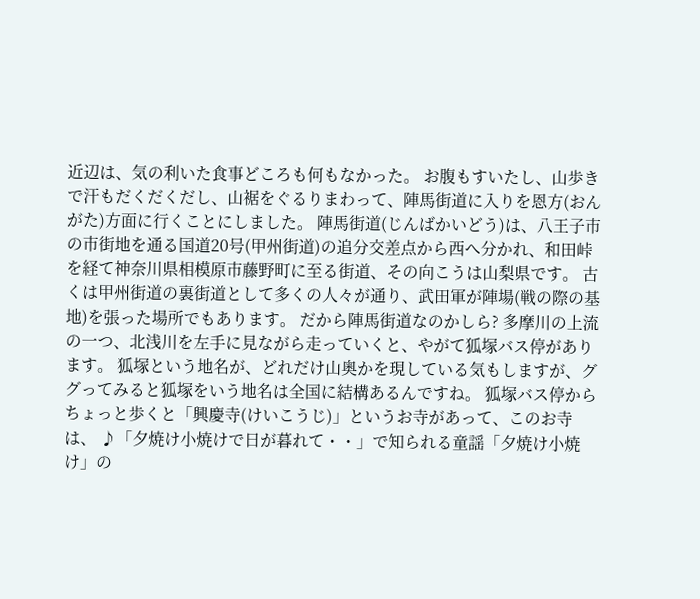近辺は、気の利いた食事どころも何もなかった。 お腹もすいたし、山歩きで汗もだくだくだし、山裾をぐるりまわって、陣馬街道に入りを恩方(おんがた)方面に行くことにしました。 陣馬街道(じんばかいどう)は、八王子市の市街地を通る国道20号(甲州街道)の追分交差点から西へ分かれ、和田峠を経て神奈川県相模原市藤野町に至る街道、その向こうは山梨県です。 古くは甲州街道の裏街道として多くの人々が通り、武田軍が陣場(戦の際の基地)を張った場所でもあります。 だから陣馬街道なのかしら? 多摩川の上流の一つ、北浅川を左手に見ながら走っていくと、やがて狐塚バス停があります。 狐塚という地名が、どれだけ山奥かを現している気もしますが、ググってみると狐塚をいう地名は全国に結構あるんですね。 狐塚バス停からちょっと歩くと「興慶寺(けいこうじ)」というお寺があって、このお寺は、 ♪「夕焼け小焼けで日が暮れて・・」で知られる童謡「夕焼け小焼け」の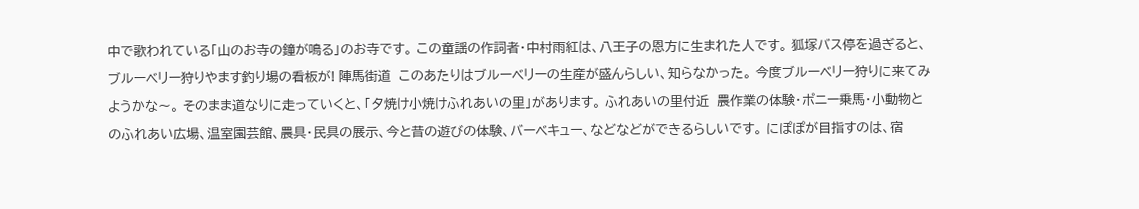中で歌われている「山のお寺の鐘が鳴る」のお寺です。 この童謡の作詞者・中村雨紅は、八王子の恩方に生まれた人です。 狐塚バス停を過ぎると、ブルーベリー狩りやます釣り場の看板が! 陣馬街道  このあたりはブルーベリーの生産が盛んらしい、知らなかった。 今度ブルーベリー狩りに来てみようかな〜。 そのまま道なりに走っていくと、「夕焼け小焼けふれあいの里」があります。 ふれあいの里付近  農作業の体験・ポニー乗馬・小動物とのふれあい広場、温室園芸館、農具・民具の展示、今と昔の遊びの体験、バーベキュー、などなどができるらしいです。 にぽぽが目指すのは、宿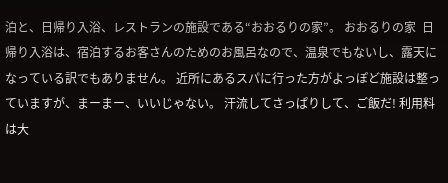泊と、日帰り入浴、レストランの施設である“おおるりの家”。 おおるりの家  日帰り入浴は、宿泊するお客さんのためのお風呂なので、温泉でもないし、露天になっている訳でもありません。 近所にあるスパに行った方がよっぽど施設は整っていますが、まーまー、いいじゃない。 汗流してさっぱりして、ご飯だ! 利用料は大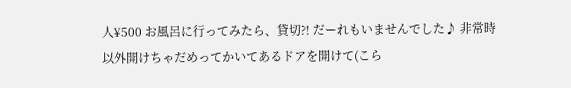人¥500 お風呂に行ってみたら、貸切?! だーれもいませんでした♪ 非常時以外開けちゃだめってかいてあるドアを開けて(こら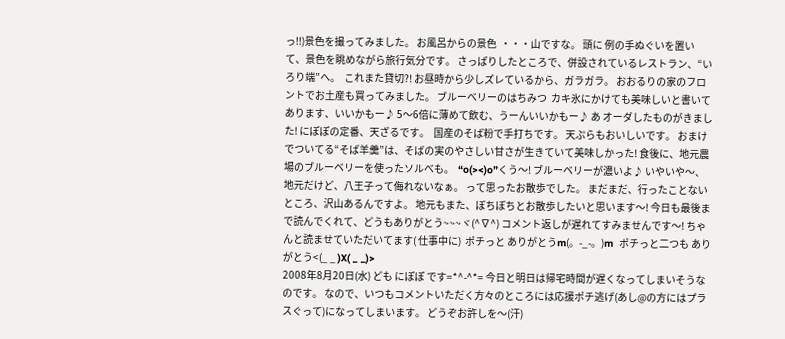っ!!)景色を撮ってみました。 お風呂からの景色  ・・・山ですな。 頭に 例の手ぬぐいを置いて、景色を眺めながら旅行気分です。 さっぱりしたところで、併設されているレストラン、“いろり端”へ。  これまた貸切?! お昼時から少しズレているから、ガラガラ。 おおるりの家のフロントでお土産も買ってみました。 ブルーベリーのはちみつ  カキ氷にかけても美味しいと書いてあります、いいかもー♪ 5〜6倍に薄めて飲む、うーんいいかもー♪ あ オーダしたものがきました! にぽぽの定番、天ざるです。  国産のそば粉で手打ちです。 天ぷらもおいしいです。 おまけでついてる“そば羊羹”は、そばの実のやさしい甘さが生きていて美味しかった! 食後に、地元農場のブルーベリーを使ったソルべも。  “o(><)o”くう〜! ブルーベリーが濃いよ♪ いやいや〜、 地元だけど、八王子って侮れないなぁ。 って思ったお散歩でした。 まだまだ、行ったことないところ、沢山あるんですよ。 地元もまた、ぼちぼちとお散歩したいと思います〜! 今日も最後まで読んでくれて、どうもありがとう~~~ヾ(^∇^) コメント返しが遅れてすみませんです〜! ちゃんと読ませていただいてます( 仕事中に)  ポチっと ありがとうm(。-_-。)m  ポチっと二つも ありがとう<(_ _ )X( _ _)>
2008年8月20日(水) ども にぽぽ です=*^-^*= 今日と明日は帰宅時間が遅くなってしまいそうなのです。 なので、いつもコメントいただく方々のところには応援ポチ逃げ(あし@の方にはプラスぐって)になってしまいます。 どうぞお許しを〜(汗)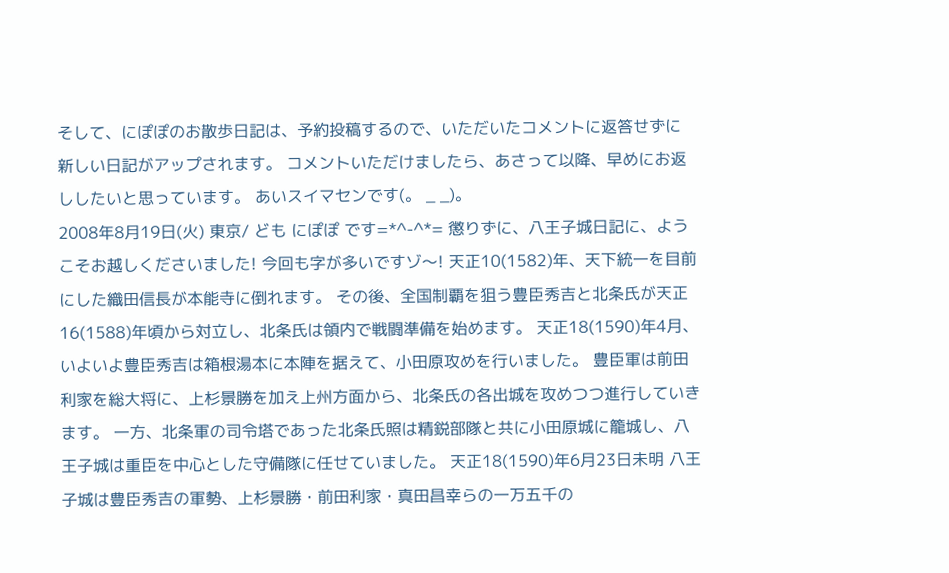そして、にぽぽのお散歩日記は、予約投稿するので、いただいたコメントに返答せずに 新しい日記がアップされます。 コメントいただけましたら、あさって以降、早めにお返ししたいと思っています。 あいスイマセンです(。 _ _)。
2008年8月19日(火) 東京/ ども にぽぽ です=*^-^*= 懲りずに、八王子城日記に、ようこそお越しくださいました! 今回も字が多いですゾ〜! 天正10(1582)年、天下統一を目前にした織田信長が本能寺に倒れます。 その後、全国制覇を狙う豊臣秀吉と北条氏が天正16(1588)年頃から対立し、北条氏は領内で戦闘準備を始めます。 天正18(1590)年4月、いよいよ豊臣秀吉は箱根湯本に本陣を据えて、小田原攻めを行いました。 豊臣軍は前田利家を総大将に、上杉景勝を加え上州方面から、北条氏の各出城を攻めつつ進行していきます。 一方、北条軍の司令塔であった北条氏照は精鋭部隊と共に小田原城に籠城し、八王子城は重臣を中心とした守備隊に任せていました。 天正18(1590)年6月23日未明 八王子城は豊臣秀吉の軍勢、上杉景勝・前田利家・真田昌幸らの一万五千の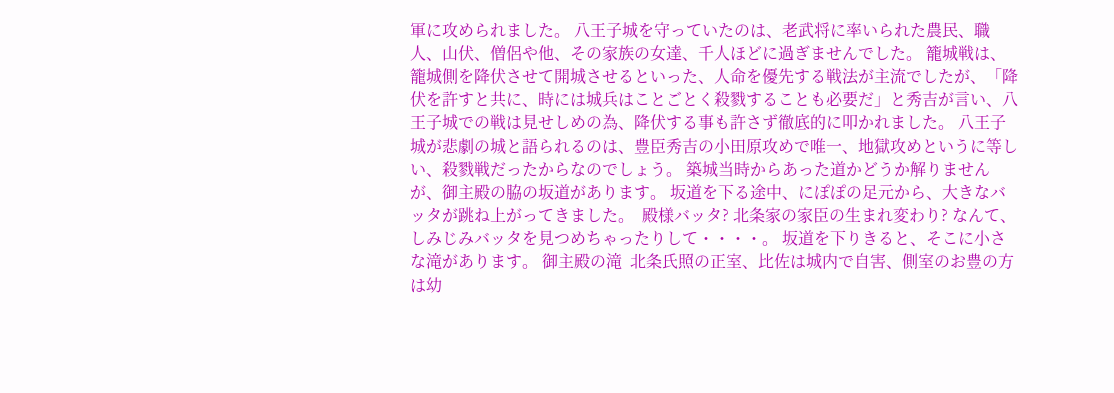軍に攻められました。 八王子城を守っていたのは、老武将に率いられた農民、職人、山伏、僧侶や他、その家族の女達、千人ほどに過ぎませんでした。 籠城戦は、籠城側を降伏させて開城させるといった、人命を優先する戦法が主流でしたが、「降伏を許すと共に、時には城兵はことごとく殺戮することも必要だ」と秀吉が言い、八王子城での戦は見せしめの為、降伏する事も許さず徹底的に叩かれました。 八王子城が悲劇の城と語られるのは、豊臣秀吉の小田原攻めで唯一、地獄攻めというに等しい、殺戮戦だったからなのでしょう。 築城当時からあった道かどうか解りませんが、御主殿の脇の坂道があります。 坂道を下る途中、にぽぽの足元から、大きなバッタが跳ね上がってきました。  殿様バッタ? 北条家の家臣の生まれ変わり? なんて、しみじみバッタを見つめちゃったりして・・・・。 坂道を下りきると、そこに小さな滝があります。 御主殿の滝  北条氏照の正室、比佐は城内で自害、側室のお豊の方は幼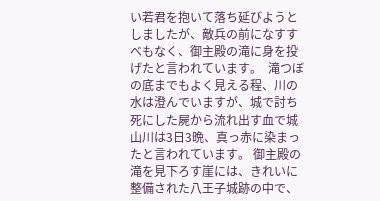い若君を抱いて落ち延びようとしましたが、敵兵の前になすすべもなく、御主殿の滝に身を投げたと言われています。  滝つぼの底までもよく見える程、川の水は澄んでいますが、城で討ち死にした屍から流れ出す血で城山川は3日3晩、真っ赤に染まったと言われています。 御主殿の滝を見下ろす崖には、きれいに整備された八王子城跡の中で、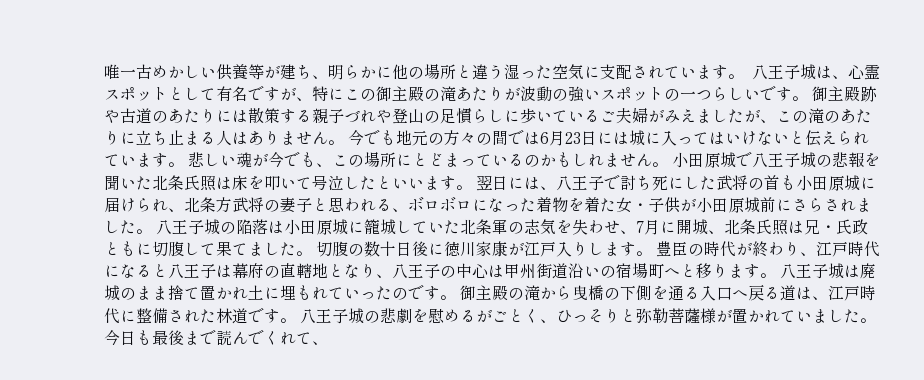唯一古めかしい供養等が建ち、明らかに他の場所と違う湿った空気に支配されています。  八王子城は、心霊スポットとして有名ですが、特にこの御主殿の滝あたりが波動の強いスポットの一つらしいです。 御主殿跡や古道のあたりには散策する親子づれや登山の足慣らしに歩いているご夫婦がみえましたが、この滝のあたりに立ち止まる人はありません。 今でも地元の方々の間では6月23日には城に入ってはいけないと伝えられています。 悲しい魂が今でも、この場所にとどまっているのかもしれません。 小田原城で八王子城の悲報を聞いた北条氏照は床を叩いて号泣したといいます。 翌日には、八王子で討ち死にした武将の首も小田原城に届けられ、北条方武将の妻子と思われる、ボロボロになった着物を着た女・子供が小田原城前にさらされました。 八王子城の陥落は小田原城に籠城していた北条軍の志気を失わせ、7月に開城、北条氏照は兄・氏政ともに切腹して果てました。 切腹の数十日後に徳川家康が江戸入りします。 豊臣の時代が終わり、江戸時代になると八王子は幕府の直轄地となり、八王子の中心は甲州街道沿いの宿場町へと移ります。 八王子城は廃城のまま捨て置かれ土に埋もれていったのです。 御主殿の滝から曳橋の下側を通る入口へ戻る道は、江戸時代に整備された林道です。 八王子城の悲劇を慰めるがごとく、ひっそりと弥勒菩薩様が置かれていました。 今日も最後まで読んでくれて、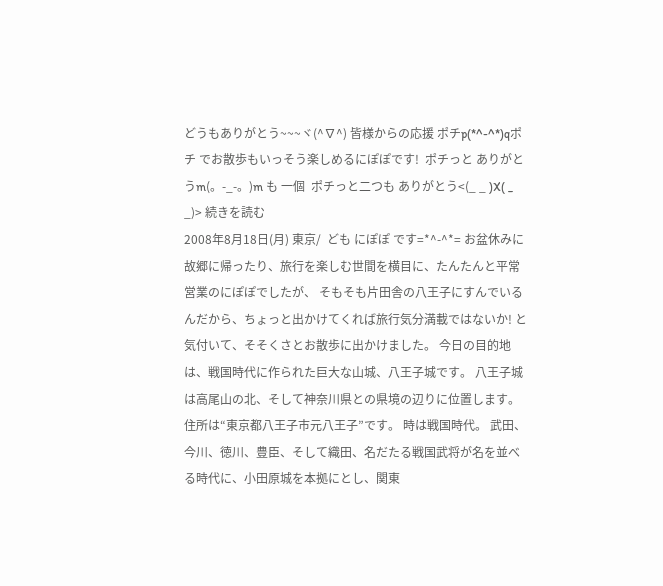どうもありがとう~~~ヾ(^∇^) 皆様からの応援 ポチp(*^-^*)qポチ でお散歩もいっそう楽しめるにぽぽです!  ポチっと ありがとうm(。-_-。)m も 一個  ポチっと二つも ありがとう<(_ _ )X( _ _)> 続きを読む
2008年8月18日(月) 東京/  ども にぽぽ です=*^-^*= お盆休みに故郷に帰ったり、旅行を楽しむ世間を横目に、たんたんと平常営業のにぽぽでしたが、 そもそも片田舎の八王子にすんでいるんだから、ちょっと出かけてくれば旅行気分満載ではないか! と気付いて、そそくさとお散歩に出かけました。 今日の目的地は、戦国時代に作られた巨大な山城、八王子城です。 八王子城は高尾山の北、そして神奈川県との県境の辺りに位置します。 住所は“東京都八王子市元八王子”です。 時は戦国時代。 武田、今川、徳川、豊臣、そして織田、名だたる戦国武将が名を並べる時代に、小田原城を本拠にとし、関東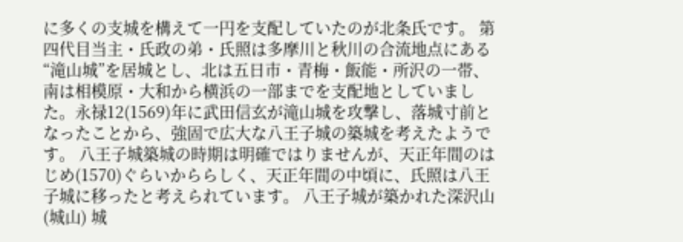に多くの支城を構えて一円を支配していたのが北条氏です。 第四代目当主・氏政の弟・氏照は多摩川と秋川の合流地点にある“滝山城”を居城とし、北は五日市・青梅・飯能・所沢の一帯、南は相模原・大和から横浜の一部までを支配地としていました。永禄12(1569)年に武田信玄が滝山城を攻撃し、落城寸前となったことから、強固で広大な八王子城の築城を考えたようです。 八王子城築城の時期は明確ではりませんが、天正年間のはじめ(1570)ぐらいかららしく、天正年間の中頃に、氏照は八王子城に移ったと考えられています。 八王子城が築かれた深沢山(城山) 城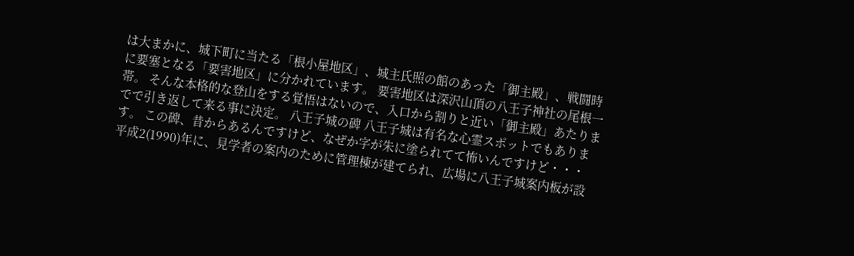は大まかに、城下町に当たる「根小屋地区」、城主氏照の館のあった「御主殿」、戦闘時に要塞となる「要害地区」に分かれています。 要害地区は深沢山頂の八王子神社の尾根一帯。 そんな本格的な登山をする覚悟はないので、入口から割りと近い「御主殿」あたりまでで引き返して来る事に決定。 八王子城の碑 八王子城は有名な心霊スポットでもあります。 この碑、昔からあるんですけど、なぜか字が朱に塗られてて怖いんですけど・・・ 平成2(1990)年に、見学者の案内のために管理棟が建てられ、広場に八王子城案内板が設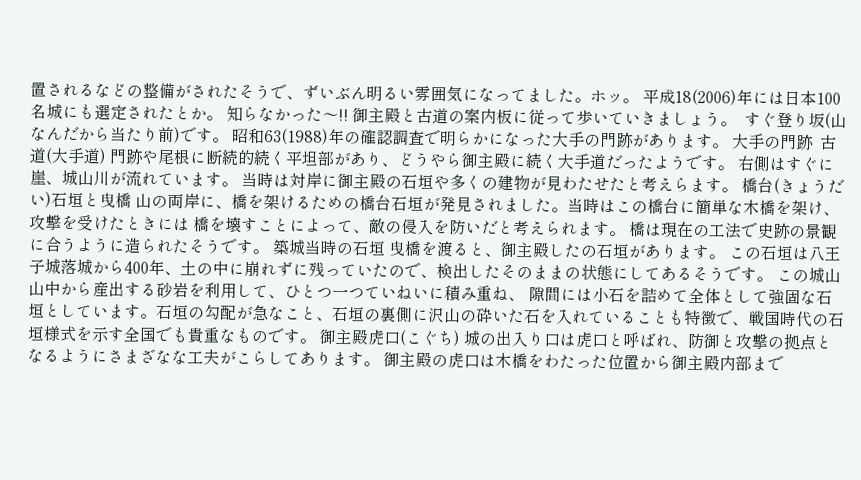置されるなどの整備がされたそうで、ずいぶん明るい雰囲気になってました。ホッ。 平成18(2006)年には日本100名城にも選定されたとか。 知らなかった〜!! 御主殿と古道の案内板に従って歩いていきましょう。  すぐ登り坂(山なんだから当たり前)です。 昭和63(1988)年の確認調査で明らかになった大手の門跡があります。 大手の門跡  古道(大手道) 門跡や尾根に断続的続く平坦部があり、どうやら御主殿に続く大手道だったようです。 右側はすぐに崖、城山川が流れています。 当時は対岸に御主殿の石垣や多くの建物が見わたせたと考えらます。 橋台(きょうだい)石垣と曳橋 山の両岸に、橋を架けるための橋台石垣が発見されました。当時はこの橋台に簡単な木橋を架け、攻撃を受けたときには 橋を壊すことによって、敵の侵入を防いだと考えられます。 橋は現在の工法で史跡の景観に合うように造られたそうです。 築城当時の石垣 曳橋を渡ると、御主殿したの石垣があります。 この石垣は八王子城落城から400年、土の中に崩れずに残っていたので、検出したそのままの状態にしてあるそうです。 この城山山中から産出する砂岩を利用して、ひとつ一つていねいに積み重ね、 隙間には小石を詰めて全体として強固な石垣としています。石垣の勾配が急なこと、石垣の裏側に沢山の砕いた石を入れていることも特徴で、戦国時代の石垣様式を示す全国でも貴重なものです。 御主殿虎口(こぐち) 城の出入り口は虎口と呼ばれ、防御と攻撃の拠点となるようにさまざなな工夫がこらしてあります。 御主殿の虎口は木橋をわたった位置から御主殿内部まで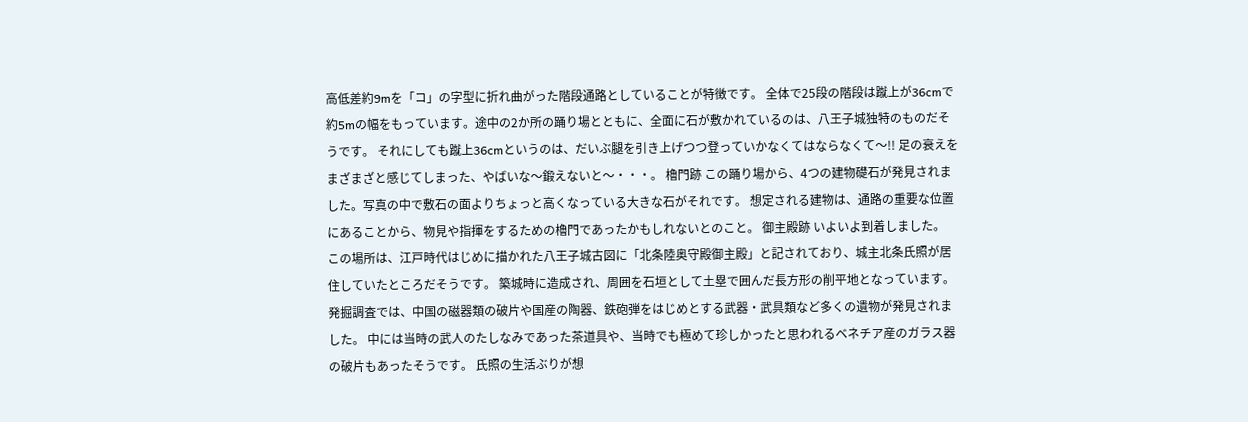高低差約9mを「コ」の字型に折れ曲がった階段通路としていることが特徴です。 全体で25段の階段は蹴上が36cmで約5mの幅をもっています。途中の2か所の踊り場とともに、全面に石が敷かれているのは、八王子城独特のものだそうです。 それにしても蹴上36cmというのは、だいぶ腿を引き上げつつ登っていかなくてはならなくて〜!! 足の衰えをまざまざと感じてしまった、やばいな〜鍛えないと〜・・・。 櫓門跡 この踊り場から、4つの建物礎石が発見されました。写真の中で敷石の面よりちょっと高くなっている大きな石がそれです。 想定される建物は、通路の重要な位置にあることから、物見や指揮をするための櫓門であったかもしれないとのこと。 御主殿跡 いよいよ到着しました。 この場所は、江戸時代はじめに描かれた八王子城古図に「北条陸奥守殿御主殿」と記されており、城主北条氏照が居住していたところだそうです。 築城時に造成され、周囲を石垣として土塁で囲んだ長方形の削平地となっています。 発掘調査では、中国の磁器類の破片や国産の陶器、鉄砲弾をはじめとする武器・武具類など多くの遺物が発見されました。 中には当時の武人のたしなみであった茶道具や、当時でも極めて珍しかったと思われるベネチア産のガラス器の破片もあったそうです。 氏照の生活ぶりが想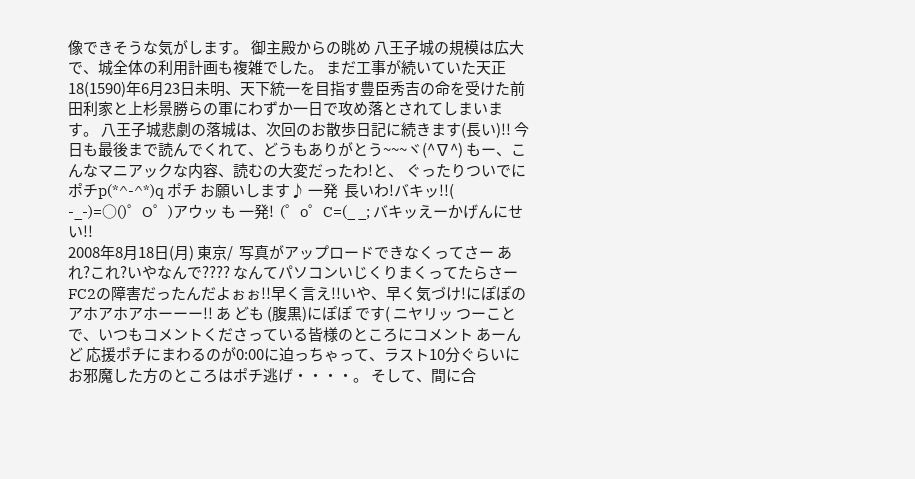像できそうな気がします。 御主殿からの眺め 八王子城の規模は広大で、城全体の利用計画も複雑でした。 まだ工事が続いていた天正18(1590)年6月23日未明、天下統一を目指す豊臣秀吉の命を受けた前田利家と上杉景勝らの軍にわずか一日で攻め落とされてしまいます。 八王子城悲劇の落城は、次回のお散歩日記に続きます(長い)!! 今日も最後まで読んでくれて、どうもありがとう~~~ヾ(^∇^) もー、こんなマニアックな内容、読むの大変だったわ!と、 ぐったりついでに ポチp(*^-^*)q ポチ お願いします♪ 一発  長いわ!バキッ!!( -_-)=○()゜O゜)アウッ も 一発!  (゜o゜C=(_ _; バキッえーかげんにせい!!
2008年8月18日(月) 東京/  写真がアップロードできなくってさー あれ?これ?いやなんで???? なんてパソコンいじくりまくってたらさー FC2の障害だったんだよぉぉ!!早く言え!!いや、早く気づけ!にぽぽのアホアホアホーーー!! あ ども (腹黒)にぽぽ です( ニヤリッ つーことで、いつもコメントくださっている皆様のところにコメント あーんど 応援ポチにまわるのが0:00に迫っちゃって、ラスト10分ぐらいにお邪魔した方のところはポチ逃げ・・・・。 そして、間に合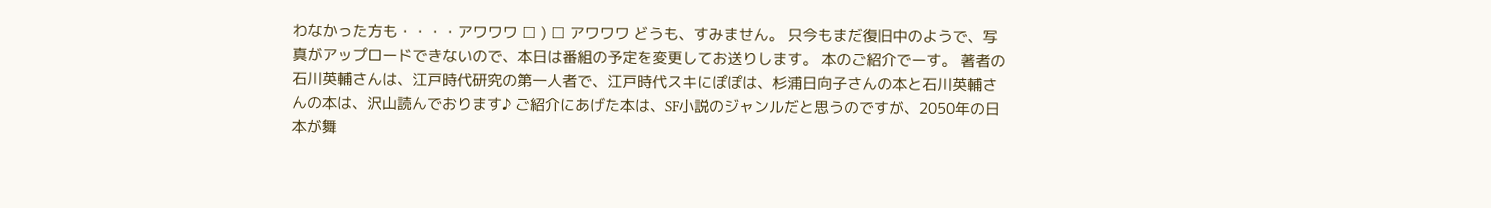わなかった方も・・・・アワワワ □ ) □ アワワワ どうも、すみません。 只今もまだ復旧中のようで、写真がアップロードできないので、本日は番組の予定を変更してお送りします。 本のご紹介でーす。 著者の石川英輔さんは、江戸時代研究の第一人者で、江戸時代スキにぽぽは、杉浦日向子さんの本と石川英輔さんの本は、沢山読んでおります♪ ご紹介にあげた本は、SF小説のジャンルだと思うのですが、2050年の日本が舞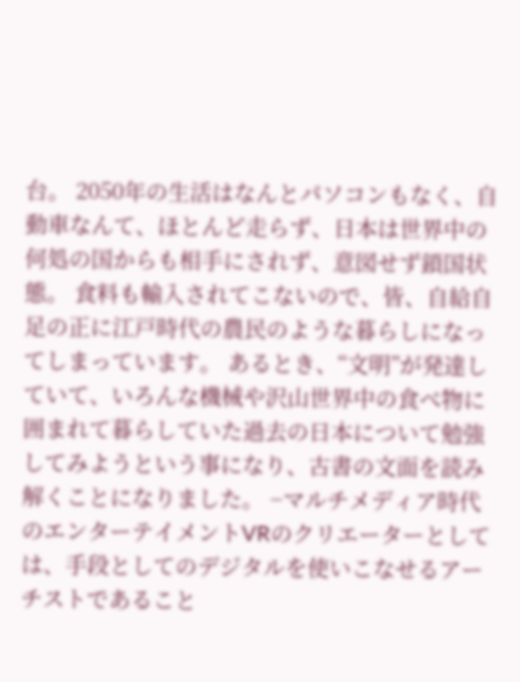台。 2050年の生活はなんとパソコンもなく、自動車なんて、ほとんど走らず、日本は世界中の何処の国からも相手にされず、意図せず鎖国状態。 食料も輸入されてこないので、皆、自給自足の正に江戸時代の農民のような暮らしになってしまっています。 あるとき、“文明”が発達していて、いろんな機械や沢山世界中の食べ物に囲まれて暮らしていた過去の日本について勉強してみようという事になり、古書の文面を読み解くことになりました。 −マルチメディア時代のエンターテイメントVRのクリエーターとしては、手段としてのデジタルを使いこなせるアーチストであること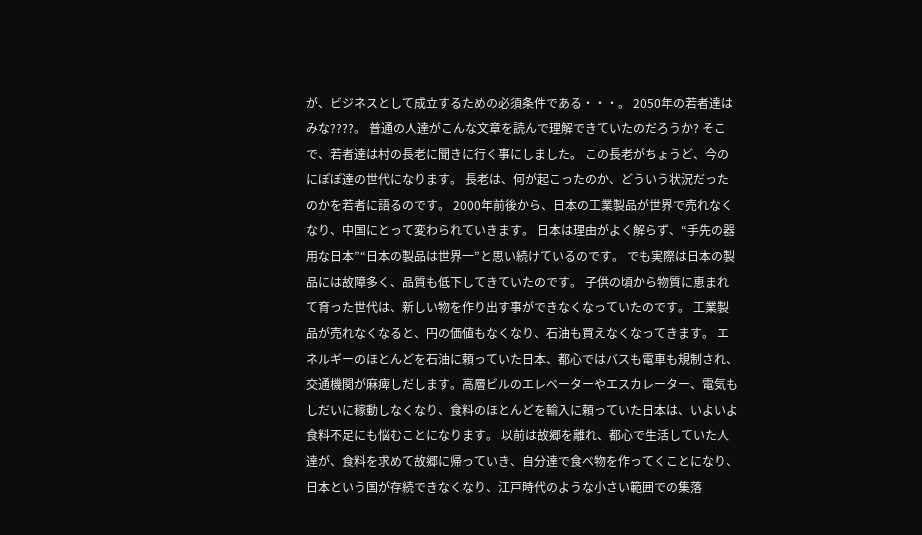が、ビジネスとして成立するための必須条件である・・・。 2050年の若者達はみな????。 普通の人達がこんな文章を読んで理解できていたのだろうか? そこで、若者達は村の長老に聞きに行く事にしました。 この長老がちょうど、今のにぽぽ達の世代になります。 長老は、何が起こったのか、どういう状況だったのかを若者に語るのです。 2000年前後から、日本の工業製品が世界で売れなくなり、中国にとって変わられていきます。 日本は理由がよく解らず、“手先の器用な日本”“日本の製品は世界一”と思い続けているのです。 でも実際は日本の製品には故障多く、品質も低下してきていたのです。 子供の頃から物質に恵まれて育った世代は、新しい物を作り出す事ができなくなっていたのです。 工業製品が売れなくなると、円の価値もなくなり、石油も買えなくなってきます。 エネルギーのほとんどを石油に頼っていた日本、都心ではバスも電車も規制され、交通機関が麻痺しだします。高層ビルのエレベーターやエスカレーター、電気もしだいに稼動しなくなり、食料のほとんどを輸入に頼っていた日本は、いよいよ食料不足にも悩むことになります。 以前は故郷を離れ、都心で生活していた人達が、食料を求めて故郷に帰っていき、自分達で食べ物を作ってくことになり、日本という国が存続できなくなり、江戸時代のような小さい範囲での集落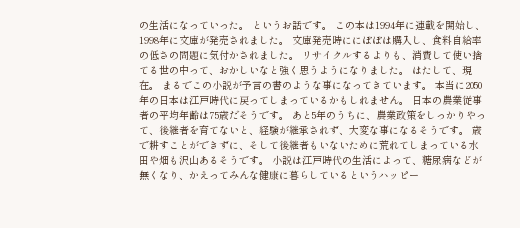の生活になっていった。 というお話です。 この本は1994年に連載を開始し、1998年に文庫が発売されました。 文庫発売時ににぽぽは購入し、食料自給率の低さの問題に気付かされました。 リサイクルするよりも、消費して使い捨てる世の中って、おかしいなと強く思うようになりました。 はたして、現在。 まるでこの小説が予言の書のような事になってきています。 本当に2050年の日本は江戸時代に戻ってしまっているかもしれません。 日本の農業従事者の平均年齢は75歳だそうです。 あと5年のうちに、農業政策をしっかりやって、後継者を育てないと、経験が継承されず、大変な事になるそうです。 歳で耕すことができずに、そして後継者もいないために荒れてしまっている水田や畑も沢山あるそうです。 小説は江戸時代の生活によって、糖尿病などが無くなり、かえってみんな健康に暮らしているというハッピー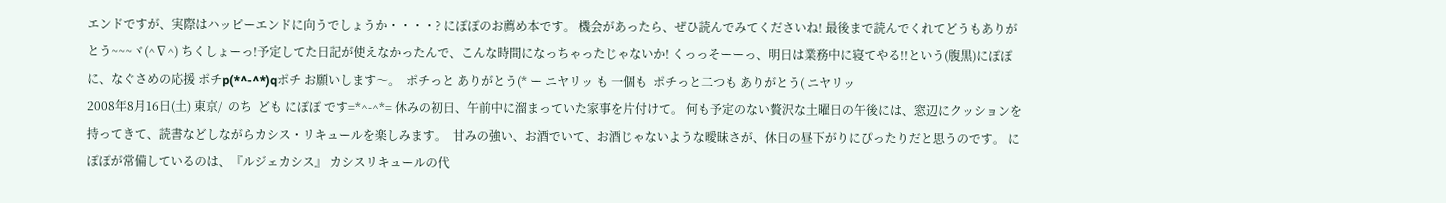エンドですが、実際はハッピーエンドに向うでしょうか・・・・? にぽぽのお薦め本です。 機会があったら、ぜひ読んでみてくださいね! 最後まで読んでくれてどうもありがとう~~~ヾ(^∇^) ちくしょーっ!予定してた日記が使えなかったんで、こんな時間になっちゃったじゃないか! くっっそーーっ、明日は業務中に寝てやる!!という(腹黒)にぽぽに、なぐさめの応援 ポチp(*^-^*)qポチ お願いします〜。  ポチっと ありがとう(* ー ニヤリッ も 一個も  ポチっと二つも ありがとう( ニヤリッ
2008年8月16日(土) 東京/  のち  ども にぽぽ です=*^-^*= 休みの初日、午前中に溜まっていた家事を片付けて。 何も予定のない贅沢な土曜日の午後には、窓辺にクッションを持ってきて、読書などしながらカシス・リキュールを楽しみます。  甘みの強い、お酒でいて、お酒じゃないような曖昧さが、休日の昼下がりにぴったりだと思うのです。 にぽぽが常備しているのは、『ルジェカシス』 カシスリキュールの代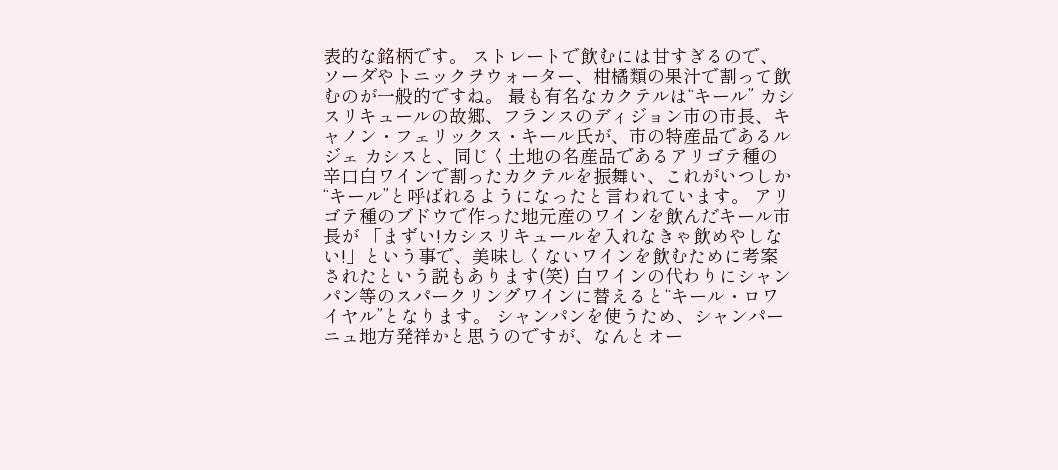表的な銘柄です。 ストレートで飲むには甘すぎるので、ソーダやトニックヲウォーター、柑橘類の果汁で割って飲むのが一般的ですね。 最も有名なカクテルは“キール” カシスリキュールの故郷、フランスのディジョン市の市長、キャノン・フェリックス・キール氏が、市の特産品であるルジェ カシスと、同じく土地の名産品であるアリゴテ種の辛口白ワインで割ったカクテルを振舞い、これがいつしか“キール”と呼ばれるようになったと言われています。 アリゴテ種のブドウで作った地元産のワインを飲んだキール市長が 「まずい!カシスリキュールを入れなきゃ飲めやしない!」という事で、美味しくないワインを飲むために考案されたという説もあります(笑) 白ワインの代わりにシャンパン等のスパークリングワインに替えると“キール・ロワイヤル”となります。 シャンパンを使うため、シャンパーニュ地方発祥かと思うのですが、なんとオー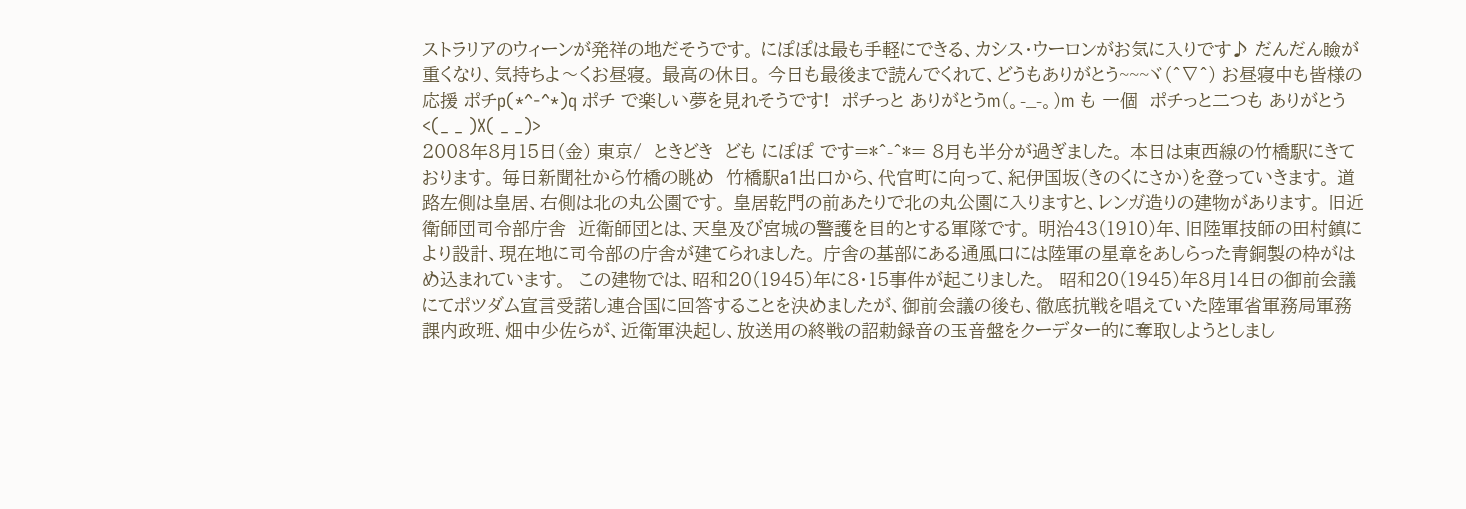ストラリアのウィーンが発祥の地だそうです。 にぽぽは最も手軽にできる、カシス・ウーロンがお気に入りです♪ だんだん瞼が重くなり、気持ちよ〜くお昼寝。 最高の休日。 今日も最後まで読んでくれて、どうもありがとう~~~ヾ(^∇^) お昼寝中も皆様の応援 ポチp(*^-^*)q ポチ で楽しい夢を見れそうです!  ポチっと ありがとうm(。-_-。)m も 一個  ポチっと二つも ありがとう<(_ _ )X( _ _)>
2008年8月15日(金) 東京/  ときどき  ども にぽぽ です=*^-^*= 8月も半分が過ぎました。 本日は東西線の竹橋駅にきております。 毎日新聞社から竹橋の眺め  竹橋駅a1出口から、代官町に向って、紀伊国坂(きのくにさか)を登っていきます。 道路左側は皇居、右側は北の丸公園です。 皇居乾門の前あたりで北の丸公園に入りますと、レンガ造りの建物があります。 旧近衛師団司令部庁舎  近衛師団とは、天皇及び宮城の警護を目的とする軍隊です。 明治43(1910)年、旧陸軍技師の田村鎮により設計、現在地に司令部の庁舎が建てられました。 庁舎の基部にある通風口には陸軍の星章をあしらった青銅製の枠がはめ込まれています。  この建物では、昭和20(1945)年に8・15事件が起こりました。  昭和20(1945)年8月14日の御前会議にてポツダム宣言受諾し連合国に回答することを決めましたが、御前会議の後も、徹底抗戦を唱えていた陸軍省軍務局軍務課内政班、畑中少佐らが、近衛軍決起し、放送用の終戦の詔勅録音の玉音盤をクーデター的に奪取しようとしまし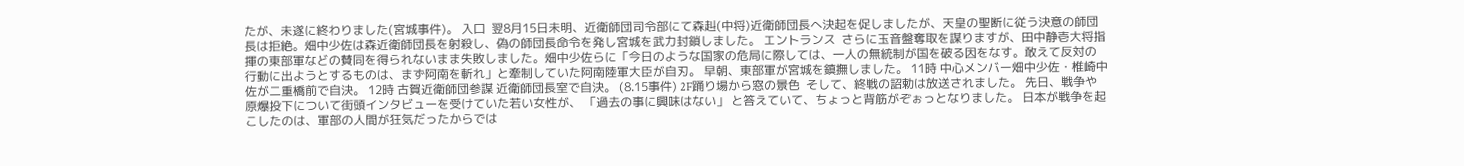たが、未遂に終わりました(宮城事件)。 入口  翌8月15日未明、近衛師団司令部にて森赳(中将)近衛師団長へ決起を促しましたが、天皇の聖断に従う決意の師団長は拒絶。畑中少佐は森近衛師団長を射殺し、偽の師団長命令を発し宮城を武力封鎖しました。 エントランス  さらに玉音盤奪取を謀りますが、田中静壱大将指揮の東部軍などの賛同を得られないまま失敗しました。畑中少佐らに「今日のような国家の危局に際しては、一人の無統制が国を破る因をなす。敢えて反対の行動に出ようとするものは、まず阿南を斬れ」と牽制していた阿南陸軍大臣が自刃。 早朝、東部軍が宮城を鎮撫しました。 11時 中心メンバー畑中少佐・椎崎中佐が二重橋前で自決。 12時 古賀近衛師団参謀 近衛師団長室で自決。 (8.15事件) 2F踊り場から窓の景色  そして、終戦の詔勅は放送されました。 先日、戦争や原爆投下について街頭インタビューを受けていた若い女性が、 「過去の事に興味はない」 と答えていて、ちょっと背筋がぞぉっとなりました。 日本が戦争を起こしたのは、軍部の人間が狂気だったからでは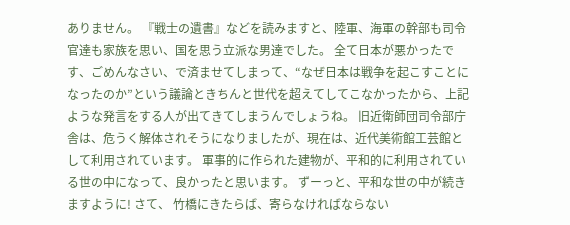ありません。 『戦士の遺書』などを読みますと、陸軍、海軍の幹部も司令官達も家族を思い、国を思う立派な男達でした。 全て日本が悪かったです、ごめんなさい、で済ませてしまって、“なぜ日本は戦争を起こすことになったのか”という議論ときちんと世代を超えてしてこなかったから、上記ような発言をする人が出てきてしまうんでしょうね。 旧近衛師団司令部庁舎は、危うく解体されそうになりましたが、現在は、近代美術館工芸館として利用されています。 軍事的に作られた建物が、平和的に利用されている世の中になって、良かったと思います。 ずーっと、平和な世の中が続きますように! さて、 竹橋にきたらば、寄らなければならない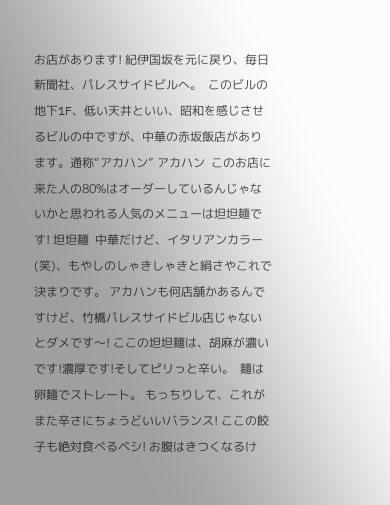お店があります! 紀伊国坂を元に戻り、毎日新聞社、パレスサイドビルへ。  このビルの地下1F、低い天井といい、昭和を感じさせるビルの中ですが、中華の赤坂飯店があります。通称“アカハン” アカハン  このお店に来た人の80%はオーダーしているんじゃないかと思われる人気のメニューは坦坦麺です! 坦坦麺  中華だけど、イタリアンカラー(笑)、もやしのしゃきしゃきと絹さやこれで決まりです。 アカハンも何店舗かあるんですけど、竹橋パレスサイドビル店じゃないとダメです〜! ここの坦坦麺は、胡麻が濃いです!濃厚です!そしてピリっと辛い。  麺は卵麺でストレート。 もっちりして、これがまた辛さにちょうどいいバランス! ここの餃子も絶対食べるベシ! お腹はきつくなるけ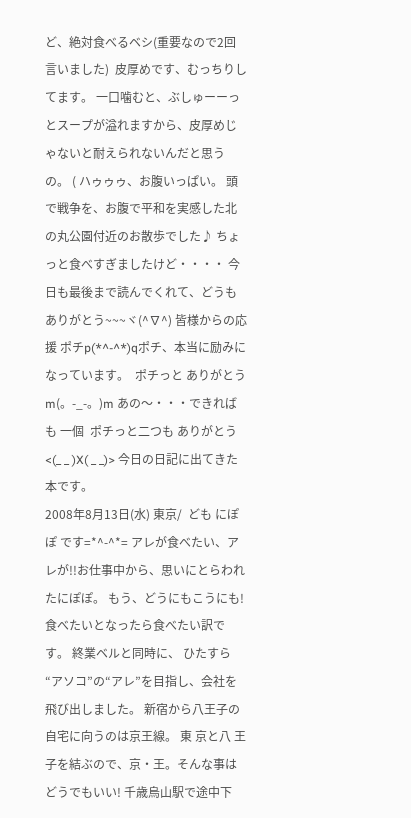ど、絶対食べるベシ(重要なので2回言いました)  皮厚めです、むっちりしてます。 一口噛むと、ぶしゅーーっとスープが溢れますから、皮厚めじゃないと耐えられないんだと思うの。 ( ハゥゥゥ、お腹いっぱい。 頭で戦争を、お腹で平和を実感した北の丸公園付近のお散歩でした♪ ちょっと食べすぎましたけど・・・・ 今日も最後まで読んでくれて、どうもありがとう~~~ヾ(^∇^) 皆様からの応援 ポチp(*^-^*)qポチ、本当に励みになっています。  ポチっと ありがとうm(。-_-。)m あの〜・・・できればも 一個  ポチっと二つも ありがとう<(_ _ )X( _ _)> 今日の日記に出てきた本です。
2008年8月13日(水) 東京/  ども にぽぽ です=*^-^*= アレが食べたい、アレが!!お仕事中から、思いにとらわれたにぽぽ。 もう、どうにもこうにも! 食べたいとなったら食べたい訳です。 終業ベルと同時に、 ひたすら“アソコ”の“アレ”を目指し、会社を飛び出しました。 新宿から八王子の自宅に向うのは京王線。 東 京と八 王子を結ぶので、京・王。そんな事はどうでもいい! 千歳烏山駅で途中下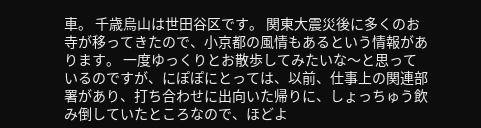車。 千歳烏山は世田谷区です。 関東大震災後に多くのお寺が移ってきたので、小京都の風情もあるという情報があります。 一度ゆっくりとお散歩してみたいな〜と思っているのですが、にぽぽにとっては、以前、仕事上の関連部署があり、打ち合わせに出向いた帰りに、しょっちゅう飲み倒していたところなので、ほどよ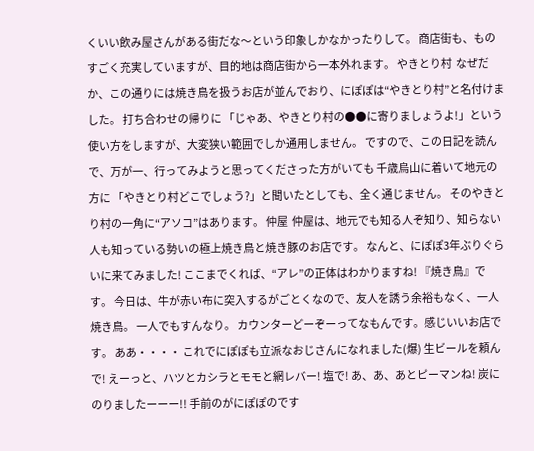くいい飲み屋さんがある街だな〜という印象しかなかったりして。 商店街も、ものすごく充実していますが、目的地は商店街から一本外れます。 やきとり村  なぜだか、この通りには焼き鳥を扱うお店が並んでおり、にぽぽは“やきとり村”と名付けました。 打ち合わせの帰りに 「じゃあ、やきとり村の●●に寄りましょうよ!」という使い方をしますが、大変狭い範囲でしか通用しません。 ですので、この日記を読んで、万が一、行ってみようと思ってくださった方がいても 千歳烏山に着いて地元の方に 「やきとり村どこでしょう?」と聞いたとしても、全く通じません。 そのやきとり村の一角に“アソコ”はあります。 仲屋  仲屋は、地元でも知る人ぞ知り、知らない人も知っている勢いの極上焼き鳥と焼き豚のお店です。 なんと、にぽぽ3年ぶりぐらいに来てみました! ここまでくれば、“アレ”の正体はわかりますね! 『焼き鳥』です。 今日は、牛が赤い布に突入するがごとくなので、友人を誘う余裕もなく、一人焼き鳥。 一人でもすんなり。 カウンターどーぞーってなもんです。感じいいお店です。 ああ・・・・ これでにぽぽも立派なおじさんになれました(爆) 生ビールを頼んで! えーっと、ハツとカシラとモモと網レバー! 塩で! あ、あ、あとピーマンね! 炭にのりましたーーー!! 手前のがにぽぽのです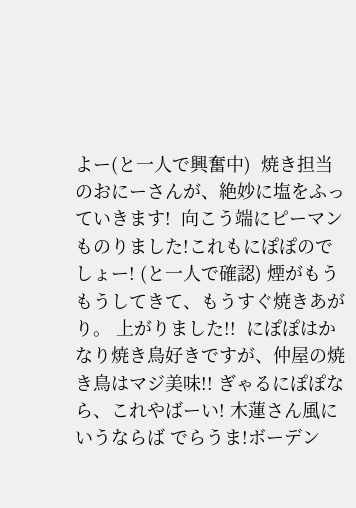よー(と一人で興奮中)  焼き担当のおにーさんが、絶妙に塩をふっていきます!  向こう端にピーマンものりました!これもにぽぽのでしょー! (と一人で確認) 煙がもうもうしてきて、もうすぐ焼きあがり。 上がりました!!  にぽぽはかなり焼き鳥好きですが、仲屋の焼き鳥はマジ美味!! ぎゃるにぽぽなら、これやばーい! 木蓮さん風にいうならば でらうま!ボーデン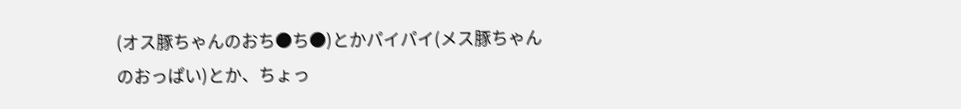(オス豚ちゃんのおち●ち●)とかパイパイ(メス豚ちゃんのおっぱい)とか、ちょっ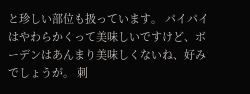と珍しい部位も扱っています。 パイパイはやわらかくって美味しいですけど、ボーデンはあんまり美味しくないね、好みでしょうが。 刺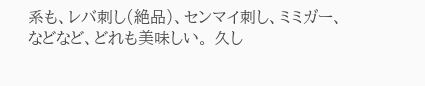系も、レバ刺し(絶品)、センマイ刺し、ミミガー、などなど、どれも美味しい。 久し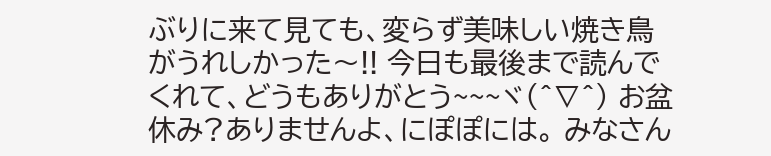ぶりに来て見ても、変らず美味しい焼き鳥がうれしかった〜!! 今日も最後まで読んでくれて、どうもありがとう~~~ヾ(^∇^) お盆休み?ありませんよ、にぽぽには。 みなさん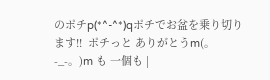のポチp(*^-^*)qポチでお盆を乗り切ります!!  ポチっと ありがとうm(。-_-。)m も 一個も |